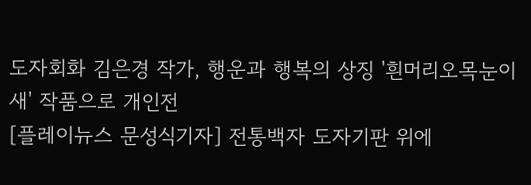도자회화 김은경 작가, 행운과 행복의 상징 '흰머리오목눈이새' 작품으로 개인전
[플레이뉴스 문성식기자] 전통백자 도자기판 위에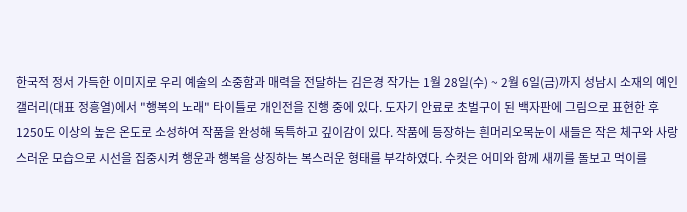한국적 정서 가득한 이미지로 우리 예술의 소중함과 매력을 전달하는 김은경 작가는 1월 28일(수) ~ 2월 6일(금)까지 성남시 소재의 예인갤러리(대표 정흥열)에서 "행복의 노래" 타이틀로 개인전을 진행 중에 있다. 도자기 안료로 초벌구이 된 백자판에 그림으로 표현한 후 1250도 이상의 높은 온도로 소성하여 작품을 완성해 독특하고 깊이감이 있다. 작품에 등장하는 흰머리오목눈이 새들은 작은 체구와 사랑스러운 모습으로 시선을 집중시켜 행운과 행복을 상징하는 복스러운 형태를 부각하였다. 수컷은 어미와 함께 새끼를 돌보고 먹이를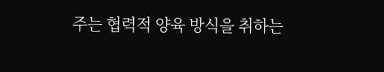주는 협력적 양육 방식을 취하는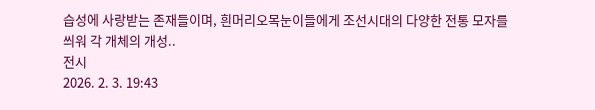습성에 사랑받는 존재들이며, 흰머리오목눈이들에게 조선시대의 다양한 전통 모자를 씌워 각 개체의 개성..
전시
2026. 2. 3. 19:43